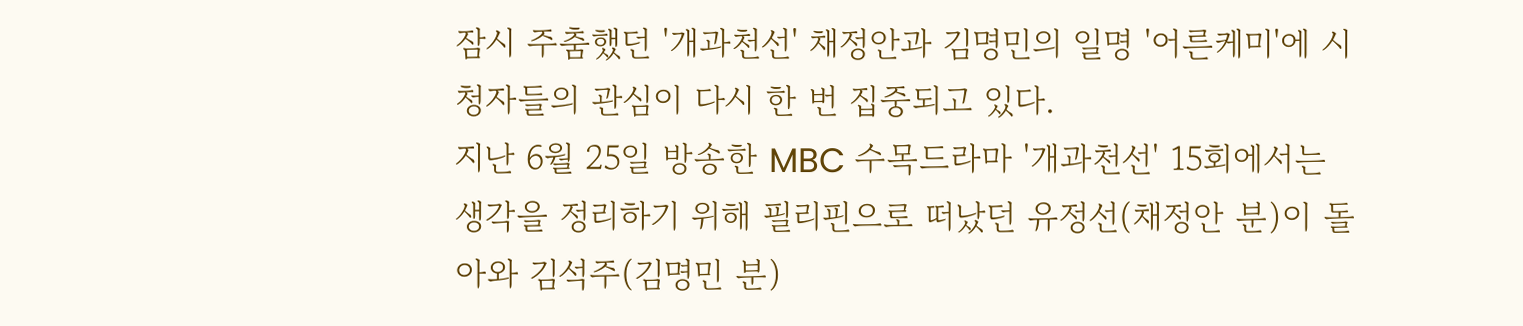잠시 주춤했던 '개과천선' 채정안과 김명민의 일명 '어른케미'에 시청자들의 관심이 다시 한 번 집중되고 있다.
지난 6월 25일 방송한 MBC 수목드라마 '개과천선' 15회에서는 생각을 정리하기 위해 필리핀으로 떠났던 유정선(채정안 분)이 돌아와 김석주(김명민 분)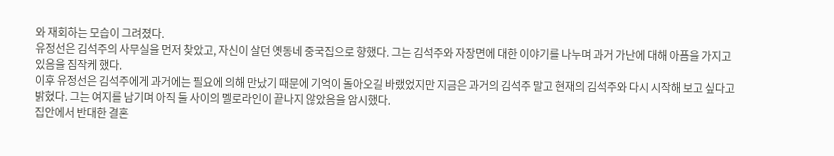와 재회하는 모습이 그려졌다.
유정선은 김석주의 사무실을 먼저 찾았고, 자신이 살던 옛동네 중국집으로 향했다. 그는 김석주와 자장면에 대한 이야기를 나누며 과거 가난에 대해 아픔을 가지고 있음을 짐작케 했다.
이후 유정선은 김석주에게 과거에는 필요에 의해 만났기 때문에 기억이 돌아오길 바랬었지만 지금은 과거의 김석주 말고 현재의 김석주와 다시 시작해 보고 싶다고 밝혔다. 그는 여지를 남기며 아직 둘 사이의 멜로라인이 끝나지 않았음을 암시했다.
집안에서 반대한 결혼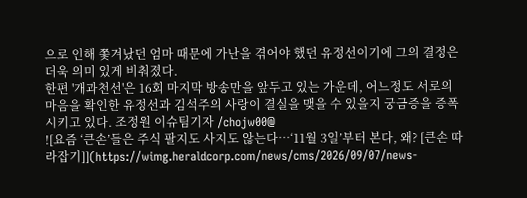으로 인해 쫓겨났던 엄마 때문에 가난을 겪어야 했던 유정선이기에 그의 결정은 더욱 의미 있게 비춰졌다.
한편 '개과천선'은 16회 마지막 방송만을 앞두고 있는 가운데, 어느정도 서로의 마음을 확인한 유정선과 김석주의 사랑이 결실을 맺을 수 있을지 궁금증을 증폭시키고 있다. 조정원 이슈팀기자 /chojw00@
![요즘 ‘큰손’들은 주식 팔지도 사지도 않는다…‘11월 3일’부터 본다, 왜? [큰손 따라잡기]](https://wimg.heraldcorp.com/news/cms/2026/09/07/news-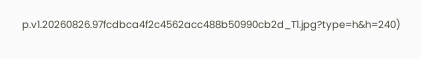p.v1.20260826.97fcdbca4f2c4562acc488b50990cb2d_T1.jpg?type=h&h=240)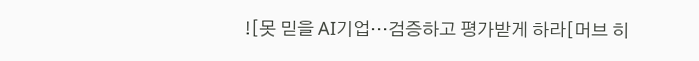![못 믿을 AI기업…검증하고 평가받게 하라[머브 히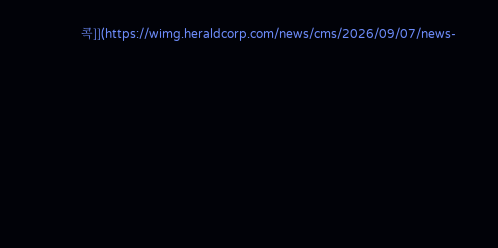콕]](https://wimg.heraldcorp.com/news/cms/2026/09/07/news-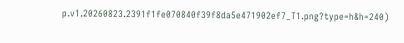p.v1.20260823.2391f1fe070840f39f8da5e471902ef7_T1.png?type=h&h=240)